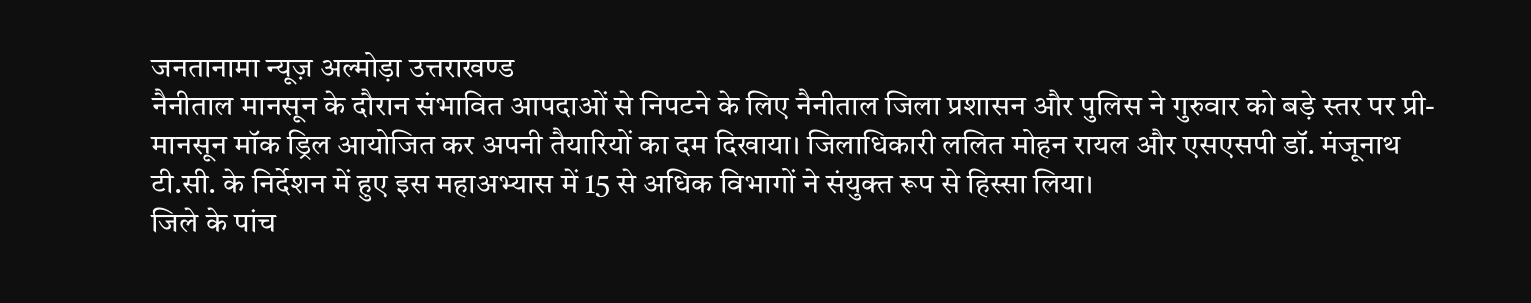जनतानामा न्यूज़ अल्मोड़ा उत्तराखण्ड
नैनीताल मानसून के दौरान संभावित आपदाओं से निपटने के लिए नैनीताल जिला प्रशासन और पुलिस ने गुरुवार को बड़े स्तर पर प्री-मानसून मॉक ड्रिल आयोजित कर अपनी तैयारियों का दम दिखाया। जिलाधिकारी ललित मोहन रायल और एसएसपी डॉ. मंजूनाथ टी.सी. के निर्देशन में हुए इस महाअभ्यास में 15 से अधिक विभागों ने संयुक्त रूप से हिस्सा लिया।
जिले के पांच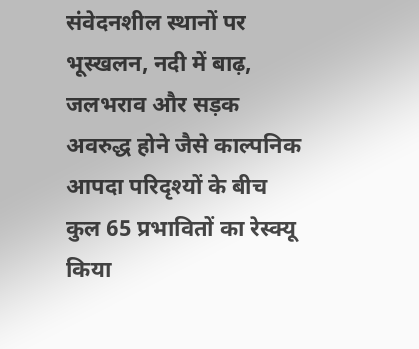संवेदनशील स्थानों पर भूस्खलन, नदी में बाढ़, जलभराव और सड़क अवरुद्ध होने जैसे काल्पनिक आपदा परिदृश्यों के बीच कुल 65 प्रभावितों का रेस्क्यू किया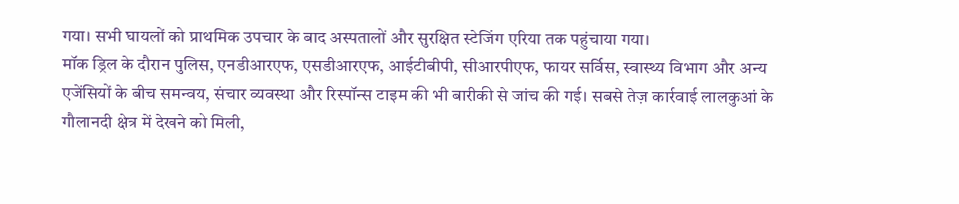गया। सभी घायलों को प्राथमिक उपचार के बाद अस्पतालों और सुरक्षित स्टेजिंग एरिया तक पहुंचाया गया।
मॉक ड्रिल के दौरान पुलिस, एनडीआरएफ, एसडीआरएफ, आईटीबीपी, सीआरपीएफ, फायर सर्विस, स्वास्थ्य विभाग और अन्य एजेंसियों के बीच समन्वय, संचार व्यवस्था और रिस्पॉन्स टाइम की भी बारीकी से जांच की गई। सबसे तेज़ कार्रवाई लालकुआं के गौलानदी क्षेत्र में देखने को मिली,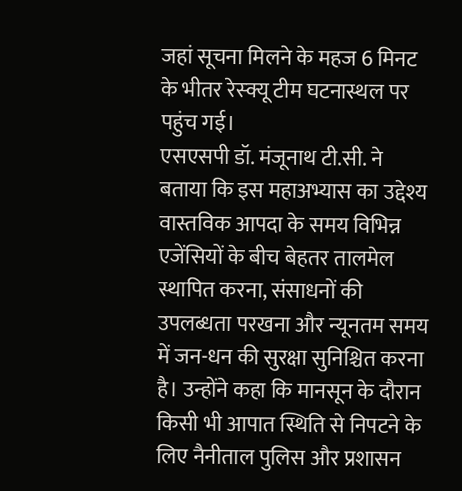जहां सूचना मिलने के महज 6 मिनट के भीतर रेस्क्यू टीम घटनास्थल पर पहुंच गई।
एसएसपी डॉ. मंजूनाथ टी.सी. ने बताया कि इस महाअभ्यास का उद्देश्य वास्तविक आपदा के समय विभिन्न एजेंसियों के बीच बेहतर तालमेल स्थापित करना, संसाधनों की उपलब्धता परखना और न्यूनतम समय में जन-धन की सुरक्षा सुनिश्चित करना है। उन्होंने कहा कि मानसून के दौरान किसी भी आपात स्थिति से निपटने के लिए नैनीताल पुलिस और प्रशासन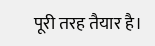पूरी तरह तैयार है।